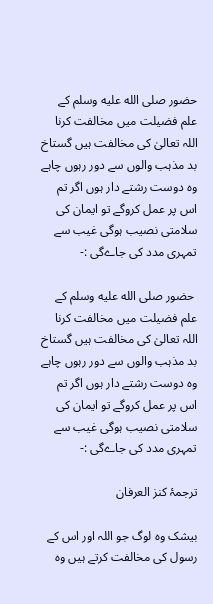حضور صلى الله عليه وسلم کے علم فضیلت میں مخالفت کرنا اللہ تعالیٰ کی مخالفت ہیں گستاخ بد مذہب والوں سے دور رہوں چاہے وہ دوست رشتے دار ہوں اگر تم اس پر عمل کروگے تو ایمان کی سلامتی نصیب ہوگی غیب سے تمہری مدد کی جاےگی :-

 حضور صلى الله عليه وسلم کے علم فضیلت میں مخالفت کرنا اللہ تعالیٰ کی مخالفت ہیں گستاخ بد مذہب والوں سے دور رہوں چاہے وہ دوست رشتے دار ہوں اگر تم اس پر عمل کروگے تو ایمان کی سلامتی نصیب ہوگی غیب سے تمہری مدد کی جاےگی :-

ترجمۂ کنز العرفان

بیشک وہ لوگ جو اللہ اور اس کے رسول کی مخالفت کرتے ہیں وہ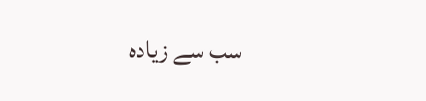سب سے زیادہ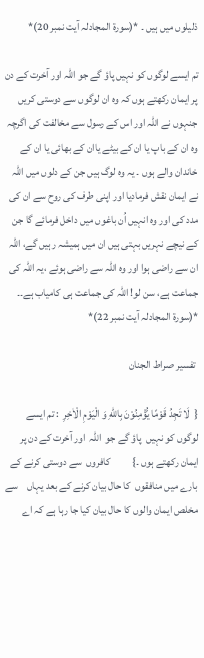ذلیلوں میں ہیں ۔ *(سورۃ المجادلہ آیت نمبر 20)*

تم ایسے لوگوں کو نہیں پاؤ گے جو اللہ اور آخرت کے دن پر ایمان رکھتے ہوں کہ وہ ان لوگوں سے دوستی کریں جنہوں نے اللہ اور اس کے رسول سے مخالفت کی اگرچہ وہ ان کے باپ یا ان کے بیٹے یاان کے بھائی یا ان کے خاندان والے ہوں ۔ یہ وہ لوگ ہیں جن کے دلوں میں اللہ نے ایمان نقش فرمادیا اور اپنی طرف کی روح سے ان کی مدد کی اور وہ انہیں اُن باغوں میں داخل فرمائے گا جن کے نیچے نہریں بہتی ہیں ان میں ہمیشہ رہیں گے، اللہ ان سے راضی ہوا اور وہ اللہ سے راضی ہوئے ،یہ اللہ کی جماعت ہے، سن لو! اللہ کی جماعت ہی کامیاب ہے۔۔ *(سورۃ المجادلہ آیت نمبر 22)*

 تفسیر صراط الجنان

{  لَا تَجِدُ قَوْمًا یُّؤْمِنُوْنَ بِاللّٰهِ وَ الْیَوْمِ الْاٰخِرِ  : تم ایسے لوگوں کو نہیں  پاؤ گے جو  اللّٰہ  اور آخرت کے دن پر ایمان رکھتے ہوں ۔}          کافروں  سے دوستی کرنے کے بارے میں منافقوں  کا حال بیان کرنے کے بعد یہاں    سے مخلص ایمان والوں کا حال بیان کیا جا رہا ہے کہ اے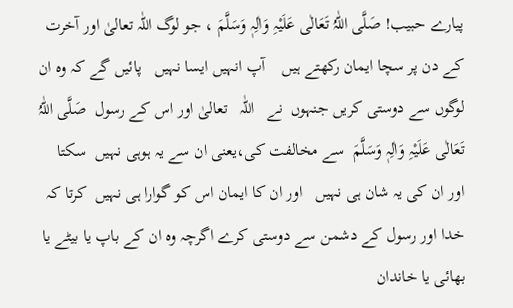پیارے حبیب! صَلَّی اللّٰہُ تَعَالٰی عَلَیْہِ وَاٰلِہٖ وَسَلَّمَ ، جو لوگ اللّٰہ تعالیٰ اور آخرت کے دن پر سچا ایمان رکھتے ہیں    آپ انہیں ایسا نہیں   پائیں گے کہ وہ ان لوگوں سے دوستی کریں جنہوں  نے   اللّٰہ   تعالیٰ اور اس کے رسول  صَلَّی اللّٰہُ تَعَالٰی عَلَیْہِ وَاٰلِہٖ وَسَلَّمَ  سے مخالفت کی،یعنی ان سے یہ ہوہی نہیں  سکتا اور ان کی یہ شان ہی نہیں   اور ان کا ایمان اس کو گوارا ہی نہیں  کرتا کہ خدا اور رسول کے دشمن سے دوستی کرے اگرچہ وہ ان کے باپ یا بیٹے یا بھائی یا خاندان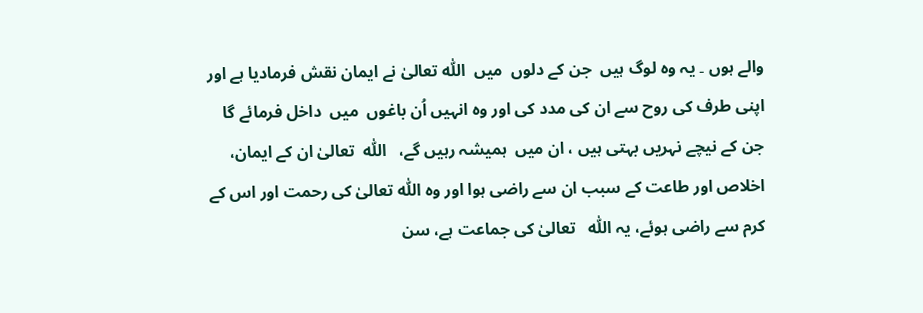والے ہوں ۔ یہ وہ لوگ ہیں  جن کے دلوں  میں  اللّٰہ تعالیٰ نے ایمان نقش فرمادیا ہے اور اپنی طرف کی روح سے ان کی مدد کی اور وہ انہیں اُن باغوں  میں  داخل فرمائے گا جن کے نیچے نہریں بہتی ہیں ، ان میں  ہمیشہ رہیں گے،   اللّٰہ  تعالیٰ ان کے ایمان، اخلاص اور طاعت کے سبب ان سے راضی ہوا اور وہ اللّٰہ تعالیٰ کی رحمت اور اس کے کرم سے راضی ہوئے، یہ اللّٰہ   تعالیٰ کی جماعت ہے، سن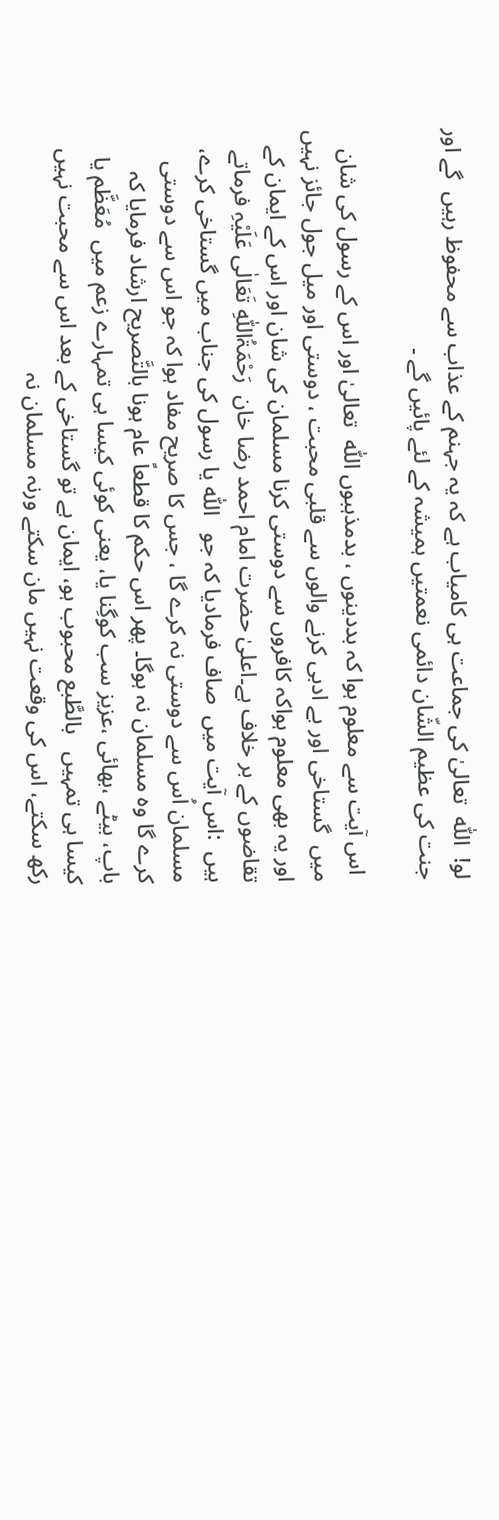لو!  اللّٰہ  تعالیٰ کی جماعت ہی کامیاب ہے کہ یہ جہنم کے عذاب سے محفوظ رہیں  گے اور جنت کی عظیم الشّان دائمی نعمتیں ہمیشہ کے لئے پائیں گے ۔

 اس آیت سے معلوم ہوا کہ بددینوں ، بدمذہبوں اللّٰہ  تعالیٰ اور اس کے رسول کی شان میں  گستاخی اور بے ادبی کرنے والوں سے قلبی محبت ، دوستی اور میل جول جائز نہیں  اور یہ بھی معلوم ہواکہ کافروں سے دوستی کرنا مسلمان کی شان اور اس کے ایمان کے تقاضوں کے بر خلاف ہے۔اعلیٰ حضرت امام احمد رضا خان  رَحْمَۃُاللّٰہِ تَعَالٰی عَلَیْہِ فرماتے ہیں  :اس آیت میں  صاف فرمادیا کہ جو   اللّٰہ یا رسول کی جناب میں گستاخی کرے، مسلمان اُس سے دوستی نہ کرے گا ، جس کا صریح مفاد ہوا کہ جو اس سے دوستی کرے گا وہ مسلمان نہ ہوگا۔ پھر اس حکم کا قطعاً عام ہونا بالتَّصریح ارشاد فرمایا کہ باپ، بیٹے ،بھائی ،عزیز سب کوگِنا یا، یعنی کوئی کیسا ہی تمہارے زعم میں  مُعَظَّم یا کیسا ہی تمہیں   بالطَّبع محبوب ہو، ایمان ہے تو گستاخی کے بعد اس سے محبت نہیں رکھ سکتے، اس کی وقعت نہیں مان سکتے ورنہ مسلمان نہ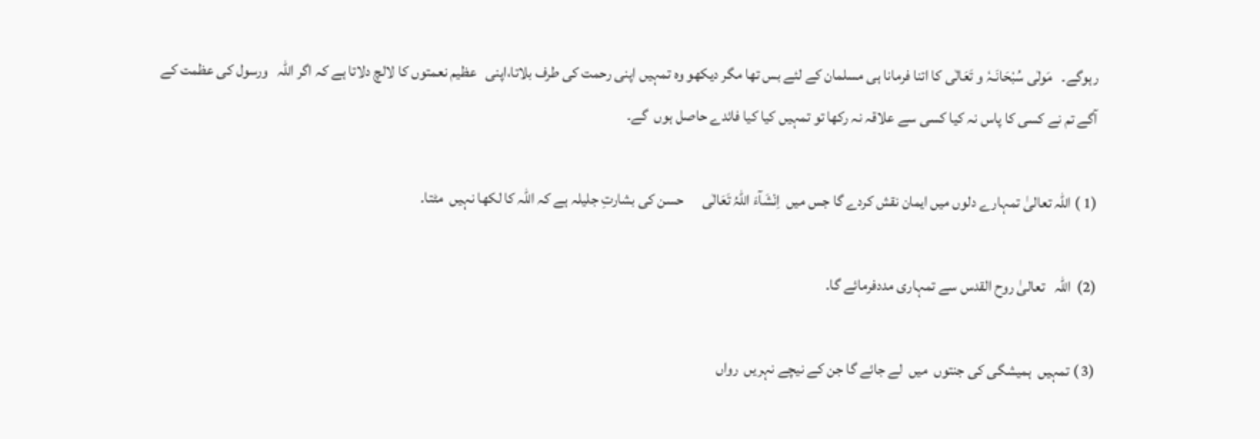رہوگے۔   مَولٰی سُبْحَانَـہٗ و تَعَالٰی کا اتنا فرمانا ہی مسلمان کے لئے بس تھا مگر دیکھو وہ تمہیں اپنی رحمت کی طرف بلاتا،اپنی   عظیم نعمتوں کا لالچ دلاتا ہے کہ اگر اللّٰہ   ورسول کی عظمت کے آگے تم نے کسی کا پاس نہ کیا کسی سے علاقہ نہ رکھا تو تمہیں کیا کیا فائدے حاصل ہوں  گے۔

(1 ) اللّٰہ تعالیٰ تمہارے دلوں میں ایمان نقش کردے گا جس میں  اِنْشَآءَ اللّٰہُ تَعَالٰی      حسن کی بشارتِ جلیلہ ہے کہ اللّٰہ کا لکھا نہیں  مٹتا۔

(2)  اللّٰہ   تعالیٰ روح القدس سے تمہاری مددفرمائے گا۔

(3 ) تمہیں  ہمیشگی کی جنتوں  میں  لے جائے گا جن کے نیچے نہریں  رواں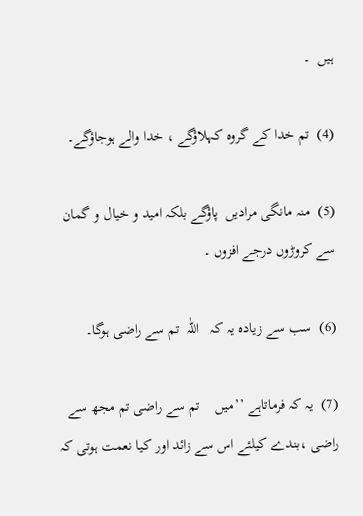ہیں  ۔

(4)  تم خدا کے گروہ کہلاؤگے ، خدا والے ہوجاؤگے۔

(5)  منہ مانگی مرادیں  پاؤگے بلکہ امید و خیال و گمان سے کروڑوں درجے افزوں ۔

(6)  سب سے زیادہ یہ کہ   اللّٰہ  تم سے راضی ہوگا۔

(7)  یہ کہ فرماتاہے ’’میں    تم سے راضی تم مجھ سے راضی ،بندے کیلئے اس سے زائد اور کیا نعمت ہوتی کہ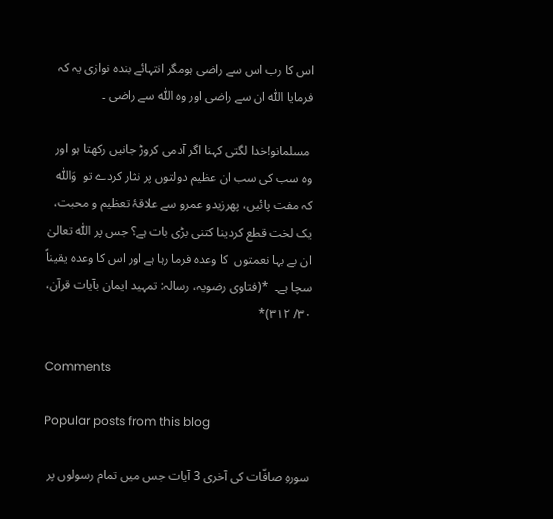اس کا رب اس سے راضی ہومگر انتہائے بندہ نوازی یہ کہ فرمایا اللّٰہ ان سے راضی اور وہ اللّٰہ سے راضی ۔

 مسلمانو!خدا لگتی کہنا اگر آدمی کروڑ جانیں رکھتا ہو اور وہ سب کی سب ان عظیم دولتوں پر نثار کردے تو  وَاللّٰہ کہ مفت پائیں، پھرزیدو عمرو سے علاقۂ تعظیم و محبت، یک لخت قطع کردینا کتنی بڑی بات ہے؟ جس پر اللّٰہ تعالیٰ ان بے بہا نعمتوں  کا وعدہ فرما رہا ہے اور اس کا وعدہ یقیناً سچا ہے۔  *(فتاوی رضویہ، رسالہ: تمہید ایمان بآیات قرآن، ۳۰/ ۳۱۲)*

Comments

Popular posts from this blog

سورہِ صافّات کی آخری 3 آیات جس میں تمام رسولوں پر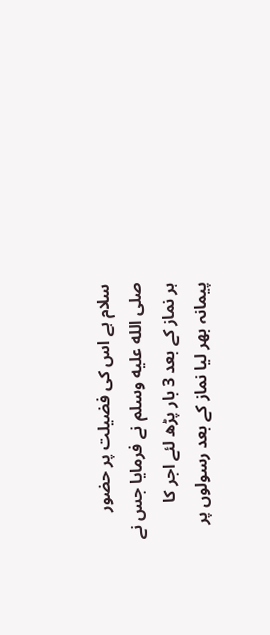سلام ہے اس کی فضیلت پر حضور صلى الله عليه وسلم نے فرمایا جس نے ہر نماز کے بعد 3 بار پڑھ لئے اجر کا پیمانہ بھر لیا نماز کے بعد رسولوں پر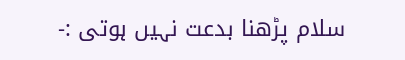سلام پڑھنا بدعت نہیں ہوتی :-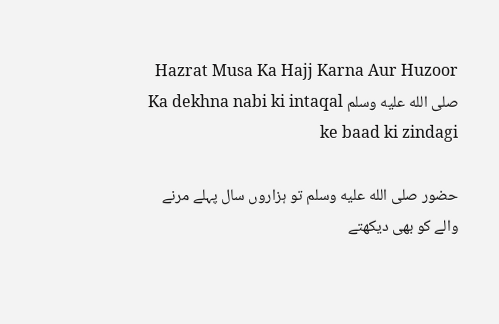Hazrat Musa Ka Hajj Karna Aur Huzoor صلى الله عليه وسلم Ka dekhna nabi ki intaqal ke baad ki zindagi

حضور صلى الله عليه وسلم تو ہزاروں سال پہلے مرنے والے کو بھی دیکھتے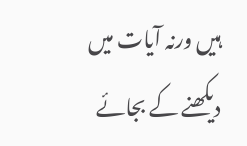ہیں ورنہ آیات میں دیکھنے کے بجائے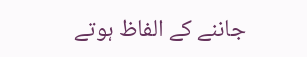جاننے کے الفاظ ہوتے